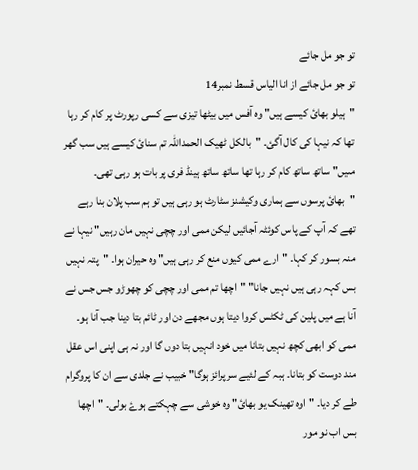تو جو مل جائے
تو جو مل جائے از انا الیاس قسط نمبر14
"ہيلو بھائ کيسے ہيں" وہ آفس ميں بيٹھا تيزی سے کسی رپورٹ پر کام کر رہا تھا کہ نيہا کی کال آگئ۔ "بالکل ٹھيک الحمداللہ تم سنائ کيسے ہيں سب گھر مںيں" ساتھ ساتھ کام کر رہا تھا ساتھ ساتھ ہينڈ فری پر بات ہو رہی تھی۔ "بھائ پرسوں سے ہماری وکيشنز سٹارٹ ہو رہی ہيں تو ہم سب پلان بنا رہے تھے کہ آپ کے پاس کوئٹہ آجائيں ليکن ممی اور چچی نہيں مان رہيں" نيہا نے منہ بسور کر کہا۔ "ارے ممی کيوں منع کر رہی ہيں" وہ حيران ہوا۔ "پتہ نہيں بس کہہ رہی ہيں نہيں جانا" "اچھا تم ممی اور چچی کو چھوڑو جس جس نے آنا ہے ميں پلين کی ٹکٹس کروا ديتا ہوں مجھے دن اور ٹائم بتا دينا جب آنا ہو۔ ممی کو ابھی کچھ نہيں بتانا ميں خود انہيں بتا دوں گا اور نہ ہی اپنی اس عقل مند دوست کو بتانا۔ ہبہ کے لئيے سرپرائز ہوگا" خبيب نے جلدی سے ان کا پروگرام طے کر ديا۔ "اوہ تھينک يو بھائ" وہ خوشی سے چہکتے ہوۓ بولی۔ "اچھا بس اب نو مور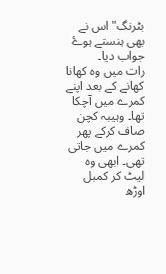بٹرنگ" اس نے بھی ہنستے ہوۓ جواب ديا۔
رات ميں وہ کھانا کھانے کے بعد اپنے کمرے ميں آچکا تھا۔ وہيبہ کچن صاف کرکے پھر کمرے ميں جاتی تھی۔ ابھی وہ ليٹ کر کمبل اوڑھ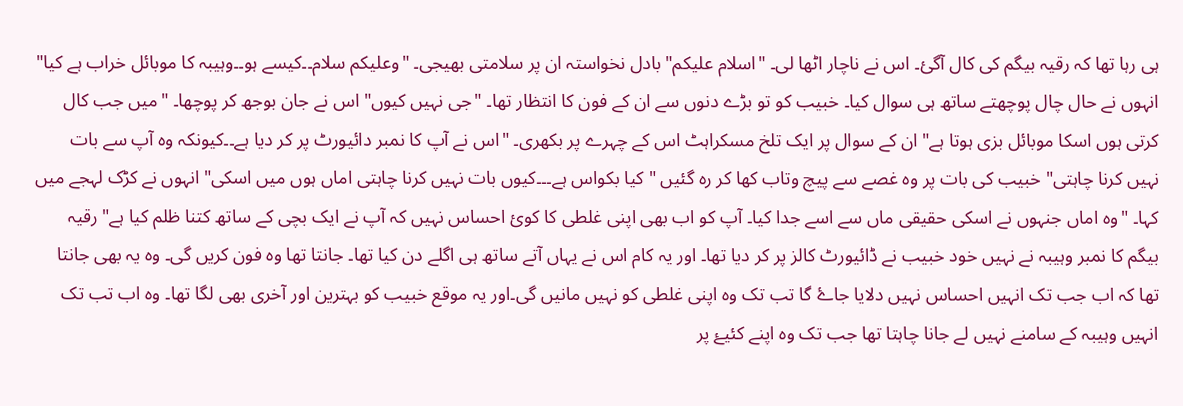ہی رہا تھا کہ رقيہ بيگم کی کال آگئ۔ اس نے ناچار اٹھا لی۔ "اسلام عليکم" بادل نخواستہ ان پر سلامتی بھيجی۔ "وعليکم سلام۔۔کيسے ہو۔۔وہيبہ کا موبائل خراب ہے کيا" انہوں نے حال چال پوچھتے ساتھ ہی سوال کيا۔ خبيب کو تو بڑے دنوں سے ان کے فون کا انتظار تھا۔ "جی نہيں کيوں" اس نے جان بوجھ کر پوچھا۔ "ميں جب کال کرتی ہوں اسکا موبائل بزی ہوتا ہے" ان کے سوال پر ايک تلخ مسکراہٹ اس کے چہرے پر بکھری۔ "اس نے آپ کا نمبر دائيورٹ پر کر ديا ہے۔۔کيونکہ وہ آپ سے بات نہيں کرنا چاہتی" خبيب کی بات پر وہ غصے سے پيچ وتاب کھا کر رہ گئيں "کيا بکواس ہے۔۔۔کيوں بات نہيں کرنا چاہتی اماں ہوں ميں اسکی" انہوں نے کڑک لہجے ميں کہا۔ "وہ اماں جنہوں نے اسکی حقيقی ماں سے اسے جدا کيا۔ آپ کو اب بھی اپنی غلطی کا کوئ احساس نہيں کہ آپ نے ايک بچی کے ساتھ کتنا ظلم کيا ہے" رقيہ بيگم کا نمبر وہيبہ نے نہيں خود خبيب نے ڈائيورٹ کالز پر کر ديا تھا۔ اور يہ کام اس نے يہاں آتے ساتھ ہی اگلے دن کيا تھا۔ جانتا تھا وہ فون کريں گی۔ وہ يہ بھی جانتا تھا کہ اب جب تک انہيں احساس نہيں دلايا جاۓ گا تب تک وہ اپنی غلطی کو نہيں مانيں گی۔اور يہ موقع خبيب کو بہترين اور آخری بھی لگا تھا۔ وہ اب تب تک انہيں وہيبہ کے سامنے نہيں لے جانا چاہتا تھا جب تک وہ اپنے کئيۓ پر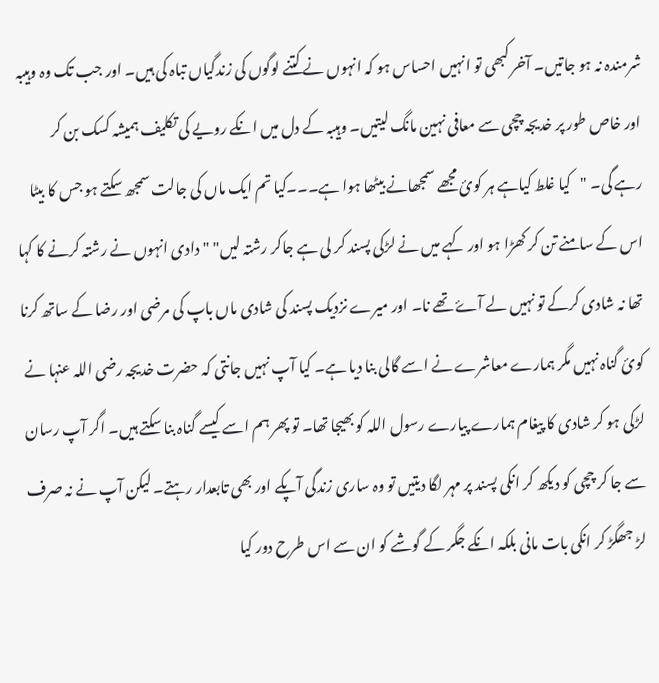شرمندہ نہ ہو جاتيں۔ آخر کبھی تو انہيں احساس ہو کہ انہوں نے کتنے لوگوں کی زندگياں تباہ کی ہيں۔ اور جب تک وہ وہيبہ اور خاص طور پر خديجہ چچی سے معافی نہين مانگ ليتيں۔ وہيبہ کے دل ميں انکے رويے کی تکليف ہميشہ کسک بن کر رہے گی۔ "کيا غلط کياہے ہر کوئ مجھے سمجھانے بيٹھا ہوا ہے۔۔۔کيا تم ايک ماں کی جالت سمجھ سکتے ہو جس کا بيٹا اس کے سامنے تن کر کھڑا ہو اور کہے ميں نے لڑکی پسند کر لی ہے جاکر رشتہ ليں" "دادی انہوں نے رشتہ کرنے کا کہا تھا نہ شادی کرکے تو نہيں لے آۓ تھے نا۔ اور ميرے نزديک پسند کی شادی ماں باپ کی مرضی اور رضا کے ساتھ کرنا کوئ گناہ نہيں مگر ہمارے معاشرے نے اسے گالی بنا ديا ہے۔ کيا آپ نہيں جانتی کہ حضرت خديجہ رضی اللہ عنہا نے لڑکی ہو کر شادی کا پيغام ہمارے پيارے رسول اللہ کو بھيجا تھا۔ تو پھر ہم اسے کيسے گناہ بنا سکتے ہيں۔ اگر آپ رسان سے جا کر چچی کو ديکھ کر انکی پسند پر مہر لگا ديتيں تو وہ ساری زندگی آپکے اور بھی تابعدار رہتے۔ ليکن آپ نے نہ صرف لڑ جھگڑ کر انکی بات مانی بلکہ انکے جگر کے گوشے کو ان سے اس طرح دور کيا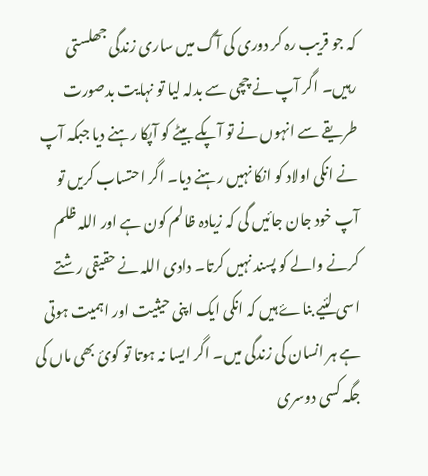کہ جو قريب رہ کر دوری کی آگ ميں ساری زندگی جھلستی رہيں۔ اگر آپ نے چچی سے بدلہ ليا تو نہايت بدصورت طريقے سے انہوں نے تو آپکے بيٹے کو آپکا رہنے ديا جبکہ آپ نے انکی اولاد کو انکا نہيں رہنے ديا۔ اگر احتساب کريں تو آپ خود جان جائيں گی کہ زيادہ ظالم کون ہے اور اللہ ظلم کرنے والے کو پسند نہيں کرتا۔ دادی اللہ نے حقيقی رشتے اسی لئيے بناۓ ہيں کہ انکی ايک اپنی حيثيت اور اہميت ہوتی ہے ہر انسان کی زندگی ميں۔ اگر ايسا نہ ہوتا تو کوئ بھی ماں کی جگہ کسی دوسری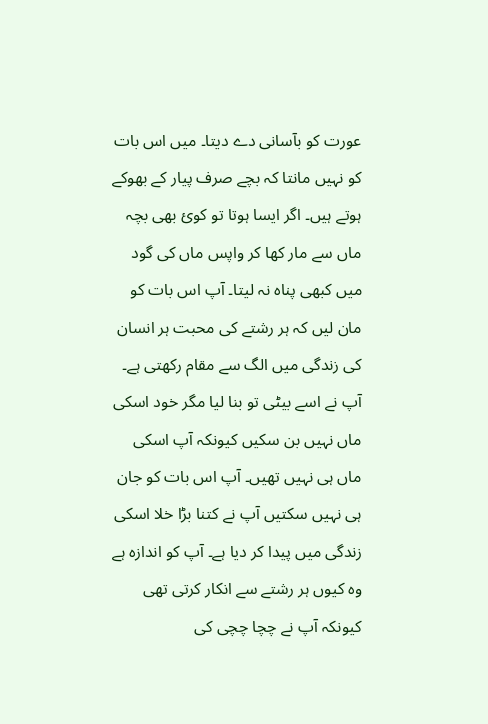عورت کو بآسانی دے ديتا۔ ميں اس بات کو نہيں مانتا کہ بچے صرف پيار کے بھوکے ہوتے ہيں۔ اگر ايسا ہوتا تو کوئ بھی بچہ ماں سے مار کھا کر واپس ماں کی گود ميں کبھی پناہ نہ ليتا۔ آپ اس بات کو مان ليں کہ ہر رشتے کی محبت ہر انسان کی زندگی ميں الگ سے مقام رکھتی ہے۔ آپ نے اسے بيٹی تو بنا ليا مگر خود اسکی ماں نہيں بن سکيں کيونکہ آپ اسکی ماں ہی نہيں تھيں۔ آپ اس بات کو جان ہی نہيں سکتيں آپ نے کتنا بڑا خلا اسکی زندگی ميں پيدا کر ديا ہے۔ آپ کو اندازہ ہے وہ کيوں ہر رشتے سے انکار کرتی تھی کيونکہ آپ نے چچا چچی کی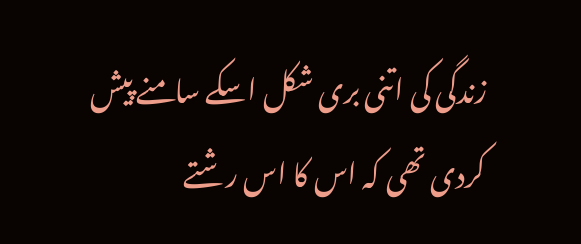زندگی کی اتنی بری شکل اسکے سامنے پيش کردی تھی کہ اس کا اس رشتے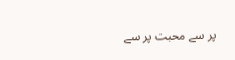پر سے محبت پر سے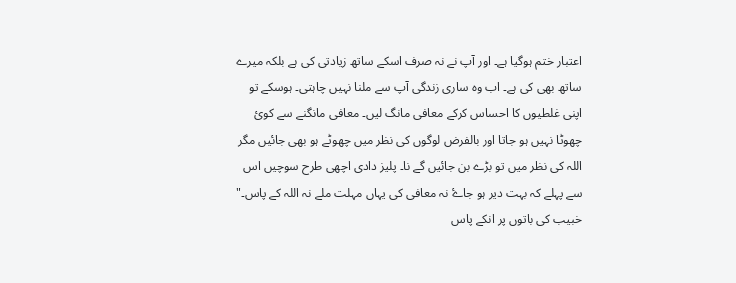اعتبار ختم ہوگيا ہے۔ اور آپ نے نہ صرف اسکے ساتھ زيادتی کی ہے بلکہ ميرے ساتھ بھی کی ہے۔ اب وہ ساری زندگی آپ سے ملنا نہيں چاہتی۔ ہوسکے تو اپنی غلطيوں کا احساس کرکے معافی مانگ ليں۔ معافی مانگنے سے کوئ چھوٹا نہيں ہو جاتا اور بالفرض لوگوں کی نظر ميں چھوٹے ہو بھی جائيں مگر اللہ کی نظر ميں تو بڑے بن جائيں گے نا۔ پليز دادی اچھی طرح سوچيں اس سے پہلے کہ بہت دير ہو جاۓ نہ معافی کی يہاں مہلت ملے نہ اللہ کے پاس۔" خبيب کی باتوں پر انکے پاس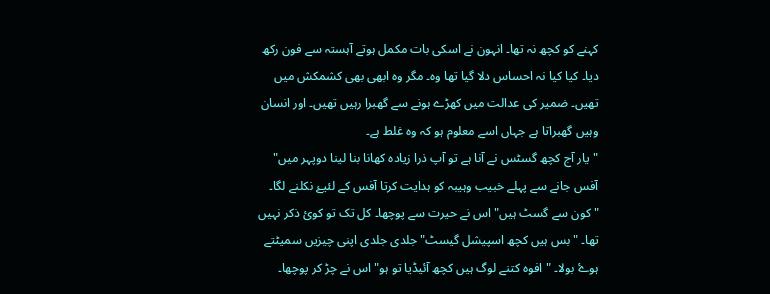کہنے کو کچھ نہ تھا۔ انہون نے اسکی بات مکمل ہوتے آہستہ سے فون رکھ ديا۔ کيا کيا نہ احساس دلا گيا تھا وہ۔ مگر وہ ابھی بھی کشمکش ميں تھيں۔ ضمير کی عدالت ميں کھڑے ہونے سے گھبرا رہيں تھيں۔ اور انسان وہيں گھبراتا ہے جہاں اسے معلوم ہو کہ وہ غلط ہے۔
"يار آج کچھ گسٹس نے آنا ہے تو آپ ذرا زيادہ کھانا بنا لينا دوپہر ميں" آفس جانے سے پہلے خبيب وہيبہ کو ہدايت کرتا آفس کے لئيۓ نکلنے لگا۔ "کون سے گسٹ ہيں" اس نے حيرت سے پوچھا۔ کل تک تو کوئ ذکر نہيں تھا۔ "بس ہيں کچھ اسپيشل گيسٹ" جلدی جلدی اپنی چيزيں سميٹتے ہوۓ بولا۔ "افوہ کتنے لوگ ہيں کچھ آئيڈيا تو ہو" اس نے چڑ کر پوچھا۔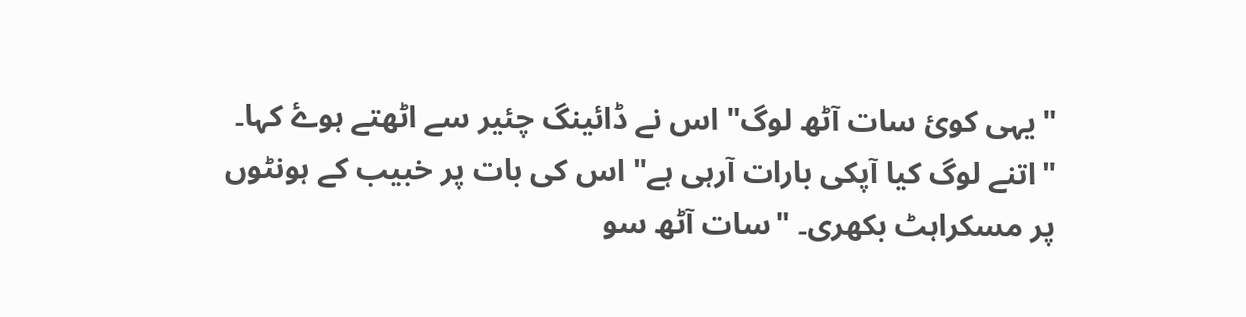"يہی کوئ سات آٹھ لوگ" اس نے ڈائينگ چئير سے اٹھتے ہوۓ کہا۔ "اتنے لوگ کيا آپکی بارات آرہی ہے" اس کی بات پر خبيب کے ہونٹوں پر مسکراہٹ بکھری۔ "سات آٹھ سو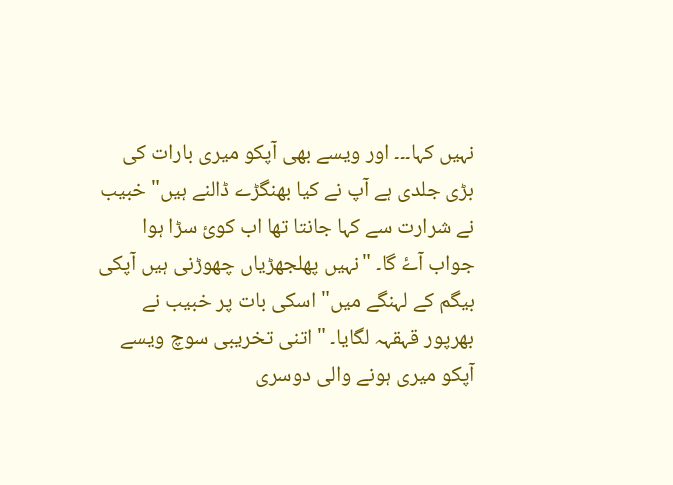نہيں کہا۔۔۔ اور ويسے بھی آپکو ميری بارات کی بڑی جلدی ہے آپ نے کيا بھنگڑے ڈالنے ہيں" خبيب نے شرارت سے کہا جانتا تھا اب کوئ سڑا ہوا جواب آۓ گا۔ "نہيں پھلجھڑياں چھوڑنی ہيں آپکی بيگم کے لہنگے ميں" اسکی بات پر خبيب نے بھرپور قہقہہ لگايا۔ "اتنی تخريبی سوچ ويسے آپکو ميری ہونے والی دوسری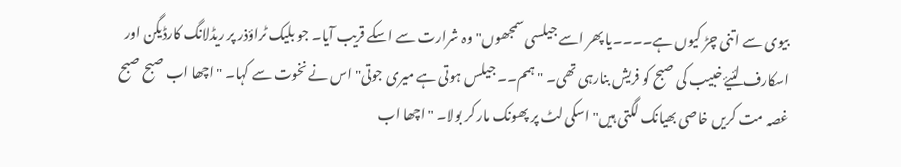بيوی سے اتنی چڑ کيوں ہے۔۔۔۔يا پھر اسے جيلسی سمجھوں" وہ شرارت سے اسکے قريب آيا۔ جو بليک ٹراؤذر پر ريڈلانگ کارڈيگن اور اسکارف لئيۓ خبيب کی صبح کو فريش بنارہی تھی۔ "ہمم۔۔ جيلس ہوتی ہے ميری جوتی" اس نے نخوت سے کہا۔ "اچھا اب صبح صبح غصہ مت کريں خاصی بھيانک لگتی ہيں" اسکی لٹ پر پھونک مار کر بولا۔ "اچھا اب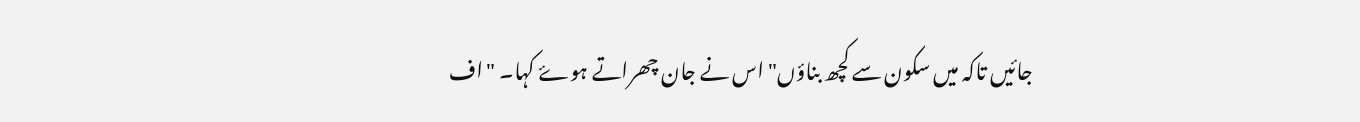جائيں تاکہ ميں سکون سے کچھ بناؤں" اس نے جان چھراتے ہوۓ کہا۔ "اف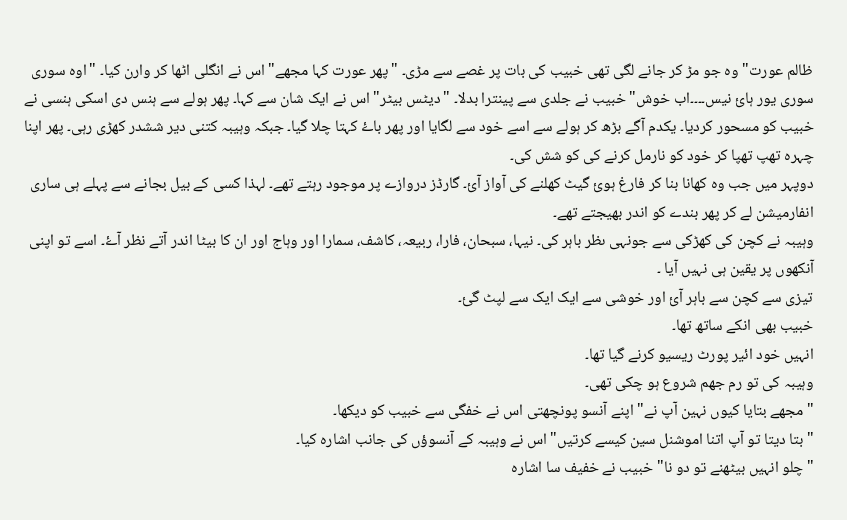ظالم عورت" وہ جو مڑ کر جانے لگی تھی خبيب کی بات پر غصے سے مڑی۔ "پھر عورت کہا مجھے" اس نے انگلی اٹھا کر وارن کيا۔ "اوہ سوری سوری يور ہائ نيس۔۔۔۔اب خوش" خبيب نے جلدی سے پينترا بدلا۔ "ديٹس بيٹر" اس نے ايک شان سے کہا۔ پھر ہولے سے ہنس دی اسکی ہنسی نے خبيب کو مسحور کرديا۔ يکدم آگے بڑھ کر ہولے سے اسے خود سے لگايا اور پھر باۓ کہتا چلا گيا۔ جبکہ وہيبہ کتنی دير ششدر کھڑی رہی۔ پھر اپنا چہرہ تھپ تھپا کر خود کو نارمل کرنے کی کو شش کی۔
دوپہر ميں جب وہ کھانا بنا کر فارغ ہوئ گيٹ کھلنے کی آواز آئ۔ گارڈز دروازے پر موجود رہتے تھے۔ لہذا کسی کے بيل بجانے سے پہلے ہی ساری انفارميشن لے کر پھر بندے کو اندر بھيجتے تھے۔
وہيبہ نے کچن کی کھڑکی سے جونہی ںظر باہر کی۔ نيہا، سبحان، فارا، ربيعہ، کاشف، سمارا اور وہاج اور ان کا بيٹا اندر آتے نظر آۓ۔ اسے تو اپنی آنکھوں پر يقين ہی نہيں آيا ۔
تيزی سے کچن سے باہر آئ اور خوشی سے ايک ايک سے لپٹ گئ۔
خبيب بھی انکے ساتھ تھا۔
انہيں خود ائير پورٹ ريسيو کرنے گيا تھا۔
وہيبہ کی تو رم جھم شروع ہو چکی تھی۔
" مجھے بتايا کيوں نہين آپ نے" اپنے آنسو پونچھتی اس نے خفگی سے خبيب کو ديکھا۔
"بتا ديتا تو آپ اتنا اموشنل سين کيسے کرتيں" اس نے وہيبہ کے آنسوؤں کی جانب اشارہ کيا۔
"چلو انہيں بيٹھنے تو دو نا" خبيب نے خفيف سا اشارہ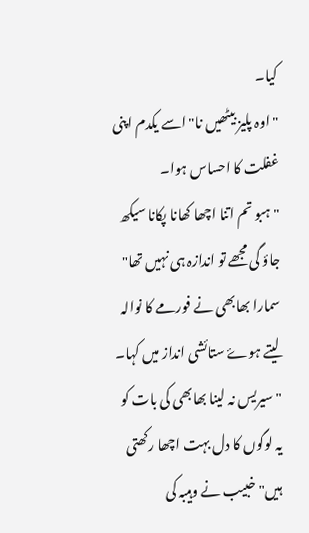کيا۔
"اوہ پليز بيٹھيں نا" اسے يکدم اپنی غفلت کا احساس ہوا۔
"ہبو تم اتنا اچھا کھانا پکانا سيکھ جاؤ گی مجھے تو اندازہ ہی نہيں تھا" سمارا بھابھی نے فورمے کا نوالہ ليتے ہوۓ ستائشی انداز ميں کہا۔
"سيريس نہ لينا بھابھی کی بات کو يہ لوگوں کا دل بہت اچھا رکھتی ہيں"خبيب نے وہيبہ کی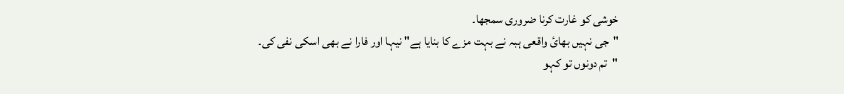خوشی کو غارت کرنا ضروری سمجھا۔
"جی نہيں بھائ واقعی ہبہ نے بہت مزے کا بنايا ہے" نيہا اور فارا نے بھی اسکی نفی کی۔
"تم دونوں تو کہو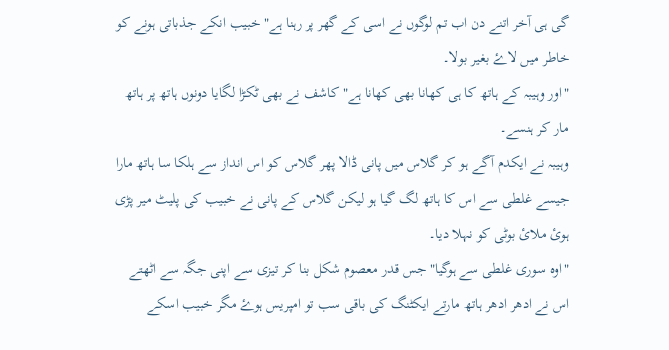گی ہی آخر اتنے دن اب تم لوگوں نے اسی کے گھر پر رہنا ہے" خبيب انکے جذباتی ہونے کو خاطر ميں لاۓ بغير بولا۔
"اور وہيبہ کے ہاتھ کا ہی کھانا بھی کھانا ہے" کاشف نے بھی ٹکڑا لگايا دونوں ہاتھ پر ہاتھ مار کر ہنسے۔
وہيبہ نے ايکدم آگے ہو کر گلاس ميں پانی ڈالا پھر گلاس کو اس انداز سے ہلکا سا ہاتھ مارا جيسے غلطی سے اس کا ہاتھ لگ گيا ہو ليکن گلاس کے پانی نے خبيب کی پليٹ مير پڑی ہوئ ملائ بوٹی کو نہلا ديا۔
"اوہ سوری غلطی سے ہوگيا" جس قدر معصوم شکل بنا کر تيزی سے اپنی جگہ سے اٹھتے اس نے ادھر ادھر ہاتھ مارتے ايکٹنگ کی باقی سب تو امپريس ہوۓ مگر خبيب اسکے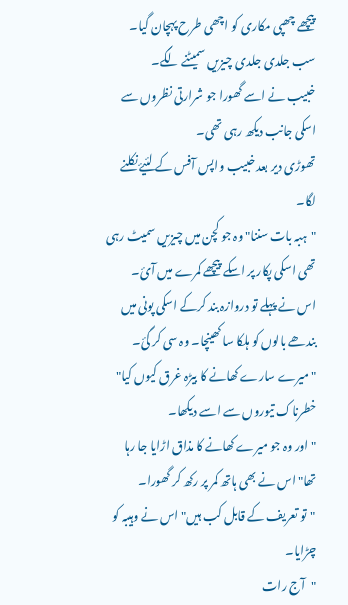پيچھے چھپی مکاری کو اچھی طرح پہچان گيا۔
سب جلدی جلدی چيزيں سميٹنے لگے۔
خبيب نے اسے گھورا جو شرارتی نظروں سے اسکی جانب ديکھ رہی تھی۔
تھوڑی دير بعد خبيب واپس آفس کے لئيۓ نکلنے لگا۔
"ہبہ بات سننا" وہ جو کچن ميں چيزيں سميٹ رہی تھی اسکی پکار پر اسکے پيچھے کمرے ميں آئ۔
اس نے پہلے تو دروازہ بند کرکے اسکی پونی ميں بندھے بالوں کو ہلکا سا کھينچا۔ وہ سی کر گئ۔
"ميرے سارے کھانے کا بيڑہ غرق کيوں کيا" خطرناک تيوروں سے اسے ديکھا۔
"اور وہ جو ميرے کھانے کا مذاق اڑايا جا رہا تھا"اس نے بھی ہاتھ کمر پر رکھ کر گھورا۔
"تو تعريف کے قابل کب ہيں" اس نے وہيبہ کو چڑايا۔
"آج رات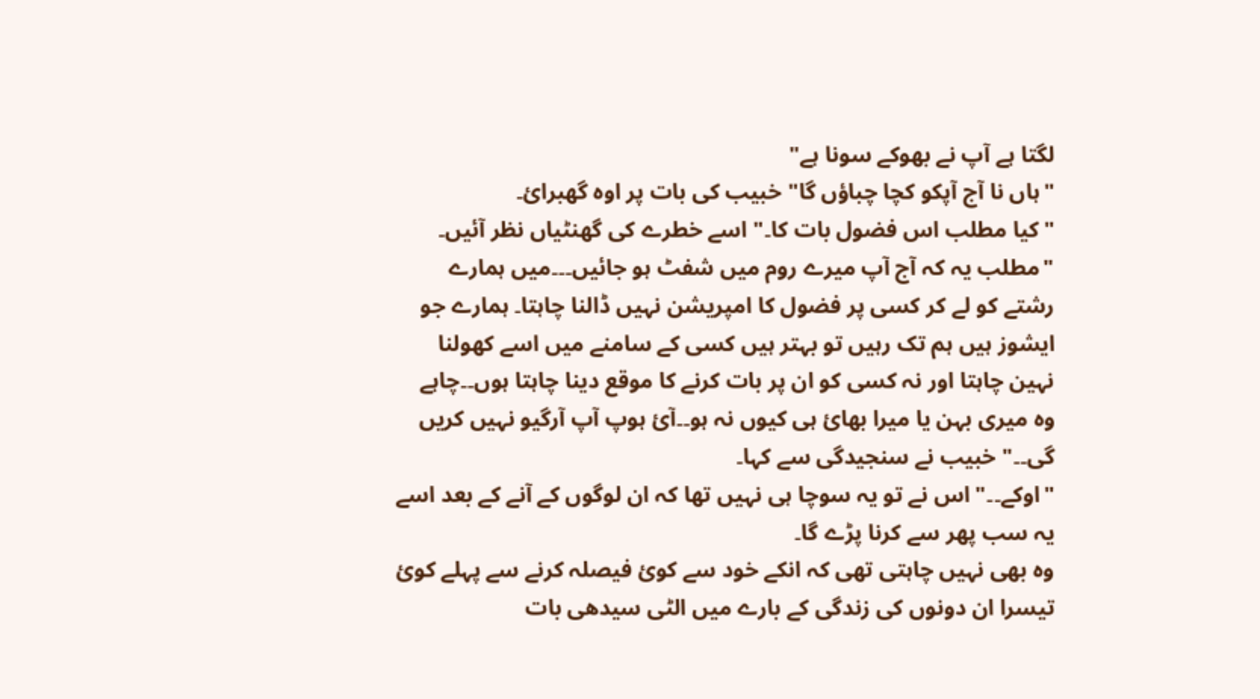لگتا ہے آپ نے بھوکے سونا ہے"
"ہاں نا آج آپکو کچا چباؤں گا" خبيب کی بات پر اوہ گھبرائ۔
"کيا مطلب اس فضول بات کا۔" اسے خطرے کی گھنٹياں نظر آئيں۔
"مطلب يہ کہ آج آپ ميرے روم ميں شفٹ ہو جائيں۔۔۔ميں ہمارے رشتے کو لے کر کسی پر فضول کا امپريشن نہيں ڈالنا چاہتا۔ ہمارے جو ايشوز ہيں ہم تک رہيں تو بہتر ہيں کسی کے سامنے ميں اسے کھولنا نہين چاہتا اور نہ کسی کو ان پر بات کرنے کا موقع دينا چاہتا ہوں۔۔چاہے وہ ميری بہن يا ميرا بھائ ہی کيوں نہ ہو۔۔آئ ہوپ آپ آرگيو نہيں کريں گی۔۔" خبيب نے سنجيدگی سے کہا۔
"اوکے۔۔" اس نے تو يہ سوچا ہی نہيں تھا کہ ان لوگوں کے آنے کے بعد اسے يہ سب پھر سے کرنا پڑے گا۔
وہ بھی نہيں چاہتی تھی کہ انکے خود سے کوئ فيصلہ کرنے سے پہلے کوئ تيسرا ان دونوں کی زندگی کے بارے ميں الٹی سيدھی بات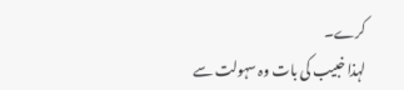کرے۔
لہذا خبيب کی بات وہ سہولت سے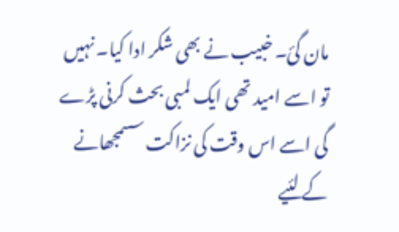مان گئ۔ خبيب نے بھی شکر ادا کيا۔ نہيں تو اسے اميد تھی ايک لمبی بحث کرنی پڑے گی اسے اس وقت کی نزاکت سسمجھانے کے لئيے